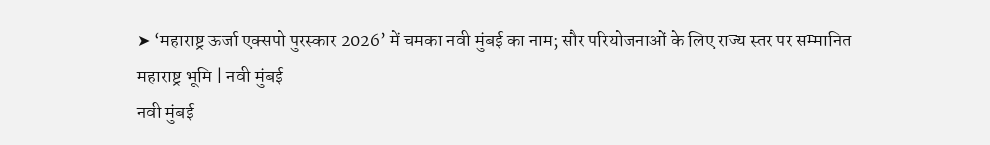➤ ‘महाराष्ट्र ऊर्जा एक्सपो पुरस्कार 2026’ में चमका नवी मुंबई का नाम; सौर परियोजनाओं के लिए राज्य स्तर पर सम्मानित
महाराष्ट्र भूमि | नवी मुंबई
नवी मुंबई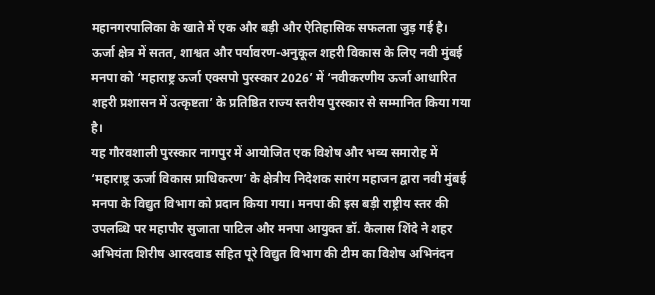महानगरपालिका के खाते में एक और बड़ी और ऐतिहासिक सफलता जुड़ गई है। ऊर्जा क्षेत्र में सतत, शाश्वत और पर्यावरण-अनुकूल शहरी विकास के लिए नवी मुंबई मनपा को ‘महाराष्ट्र ऊर्जा एक्सपो पुरस्कार 2026’ में ‘नवीकरणीय ऊर्जा आधारित शहरी प्रशासन में उत्कृष्टता’ के प्रतिष्ठित राज्य स्तरीय पुरस्कार से सम्मानित किया गया है।
यह गौरवशाली पुरस्कार नागपुर में आयोजित एक विशेष और भव्य समारोह में ‘महाराष्ट्र ऊर्जा विकास प्राधिकरण’ के क्षेत्रीय निदेशक सारंग महाजन द्वारा नवी मुंबई मनपा के विद्युत विभाग को प्रदान किया गया। मनपा की इस बड़ी राष्ट्रीय स्तर की उपलब्धि पर महापौर सुजाता पाटिल और मनपा आयुक्त डॉ. कैलास शिंदे ने शहर अभियंता शिरीष आरदवाड सहित पूरे विद्युत विभाग की टीम का विशेष अभिनंदन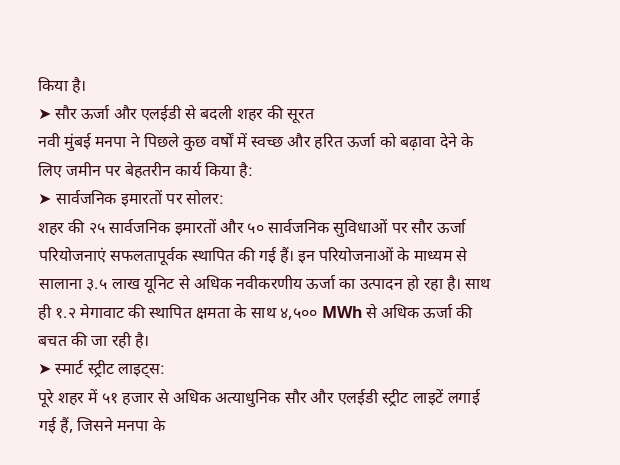किया है।
➤ सौर ऊर्जा और एलईडी से बदली शहर की सूरत
नवी मुंबई मनपा ने पिछले कुछ वर्षों में स्वच्छ और हरित ऊर्जा को बढ़ावा देने के लिए जमीन पर बेहतरीन कार्य किया है:
➤ सार्वजनिक इमारतों पर सोलर:
शहर की २५ सार्वजनिक इमारतों और ५० सार्वजनिक सुविधाओं पर सौर ऊर्जा परियोजनाएं सफलतापूर्वक स्थापित की गई हैं। इन परियोजनाओं के माध्यम से सालाना ३.५ लाख यूनिट से अधिक नवीकरणीय ऊर्जा का उत्पादन हो रहा है। साथ ही १.२ मेगावाट की स्थापित क्षमता के साथ ४,५०० MWh से अधिक ऊर्जा की बचत की जा रही है।
➤ स्मार्ट स्ट्रीट लाइट्स:
पूरे शहर में ५१ हजार से अधिक अत्याधुनिक सौर और एलईडी स्ट्रीट लाइटें लगाई गई हैं, जिसने मनपा के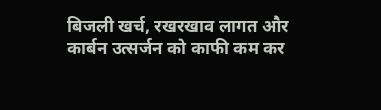बिजली खर्च, रखरखाव लागत और कार्बन उत्सर्जन को काफी कम कर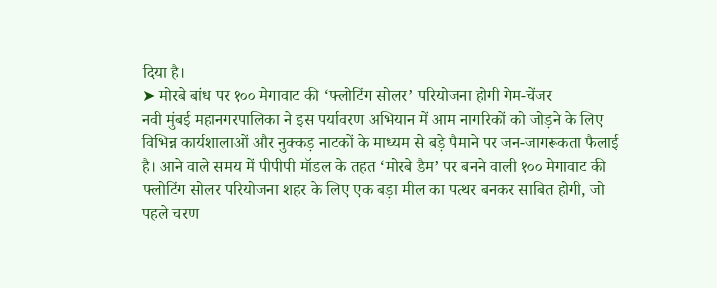दिया है।
➤ मोरबे बांध पर १०० मेगावाट की ‘फ्लोटिंग सोलर’ परियोजना होगी गेम-चेंजर
नवी मुंबई महानगरपालिका ने इस पर्यावरण अभियान में आम नागरिकों को जोड़ने के लिए विभिन्न कार्यशालाओं और नुक्कड़ नाटकों के माध्यम से बड़े पैमाने पर जन-जागरूकता फैलाई है। आने वाले समय में पीपीपी मॉडल के तहत ‘मोरबे डैम’ पर बनने वाली १०० मेगावाट की फ्लोटिंग सोलर परियोजना शहर के लिए एक बड़ा मील का पत्थर बनकर साबित होगी, जो पहले चरण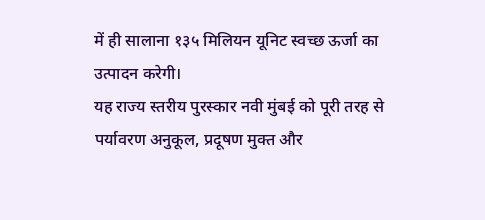में ही सालाना १३५ मिलियन यूनिट स्वच्छ ऊर्जा का उत्पादन करेगी।
यह राज्य स्तरीय पुरस्कार नवी मुंबई को पूरी तरह से पर्यावरण अनुकूल, प्रदूषण मुक्त और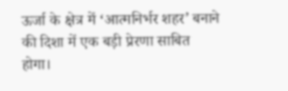ऊर्जा के क्षेत्र में ‘आत्मनिर्भर शहर’ बनाने की दिशा में एक बड़ी प्रेरणा साबित होगा।